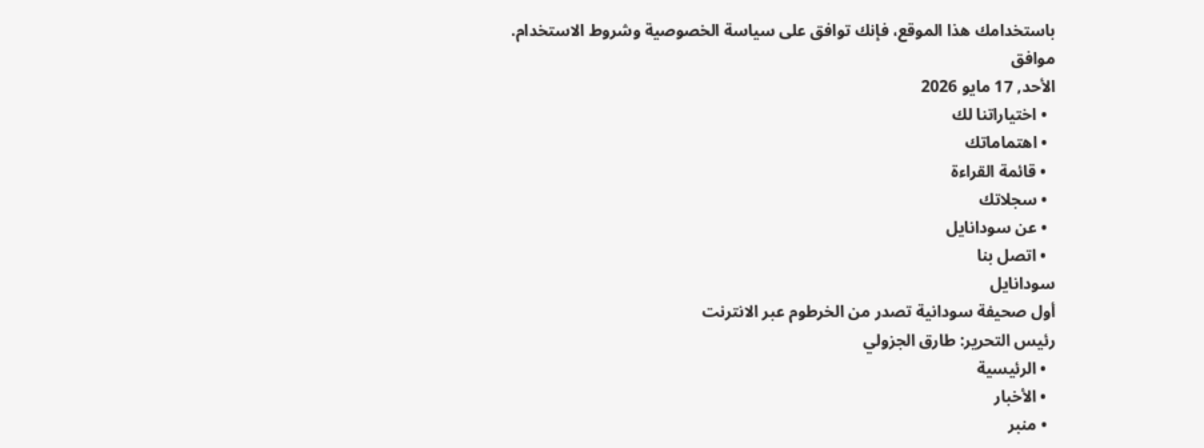باستخدامك هذا الموقع، فإنك توافق على سياسة الخصوصية وشروط الاستخدام.
موافق
الأحد, 17 مايو 2026
  • اختياراتنا لك
  • اهتماماتك
  • قائمة القراءة
  • سجلاتك
  • عن سودانايل
  • اتصل بنا
سودانايل
أول صحيفة سودانية تصدر من الخرطوم عبر الانترنت
رئيس التحرير: طارق الجزولي
  • الرئيسية
  • الأخبار
  • منبر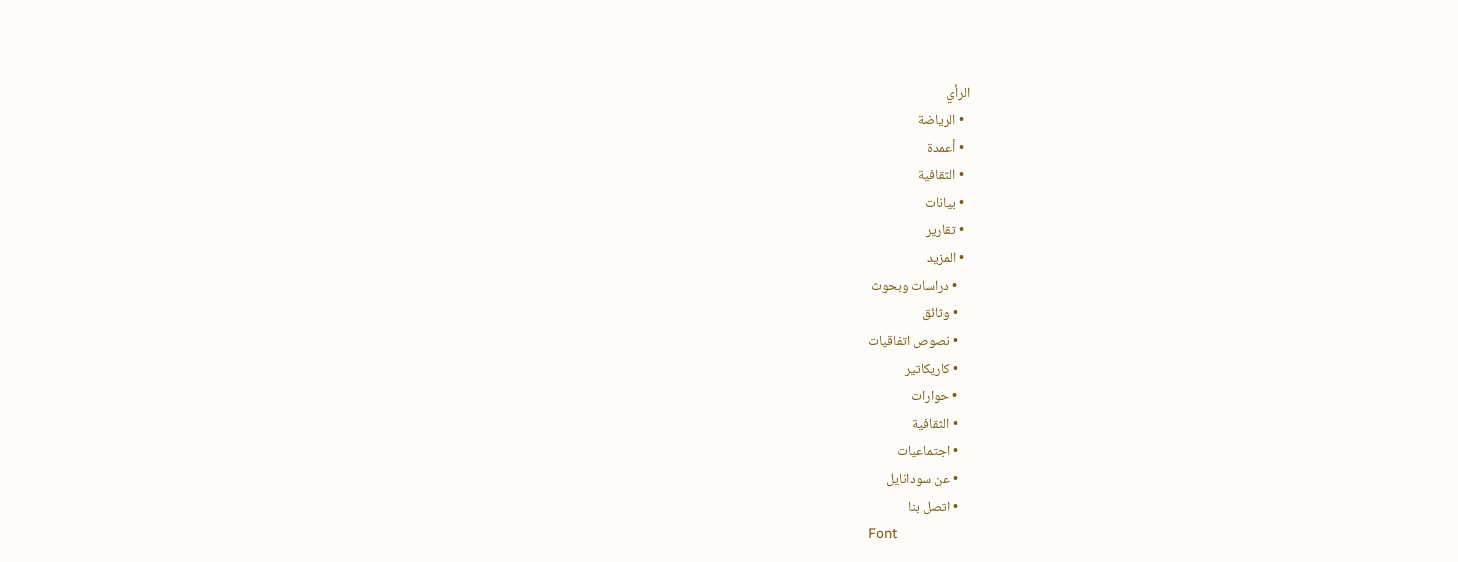الرأي
  • الرياضة
  • أعمدة
  • الثقافية
  • بيانات
  • تقارير
  • المزيد
    • دراسات وبحوث
    • وثائق
    • نصوص اتفاقيات
    • كاريكاتير
    • حوارات
    • الثقافية
    • اجتماعيات
    • عن سودانايل
    • اتصل بنا
Font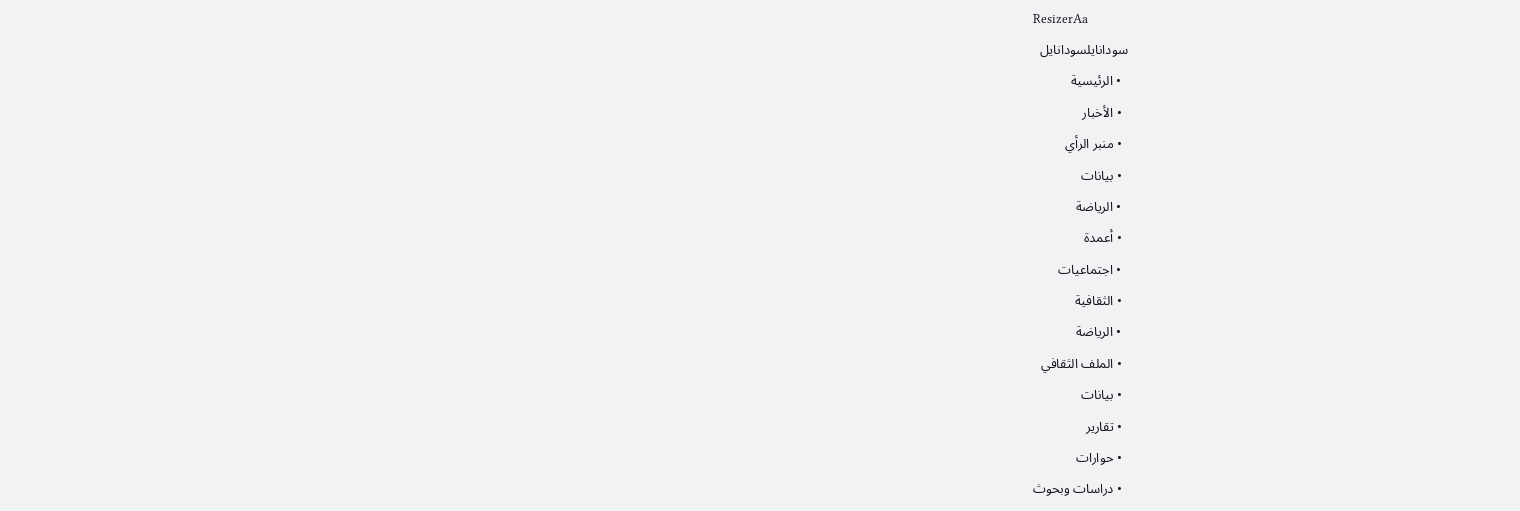ResizerAa
سودانايلسودانايل
  • الرئيسية
  • الأخبار
  • منبر الرأي
  • بيانات
  • الرياضة
  • أعمدة
  • اجتماعيات
  • الثقافية
  • الرياضة
  • الملف الثقافي
  • بيانات
  • تقارير
  • حوارات
  • دراسات وبحوث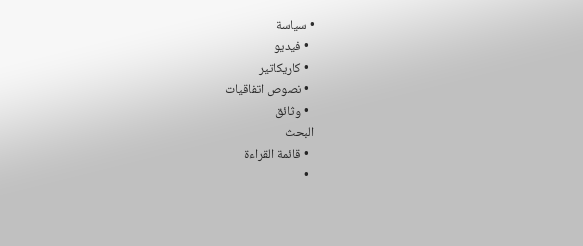• سياسة
  • فيديو
  • كاريكاتير
  • نصوص اتفاقيات
  • وثائق
البحث
  • قائمة القراءة
  •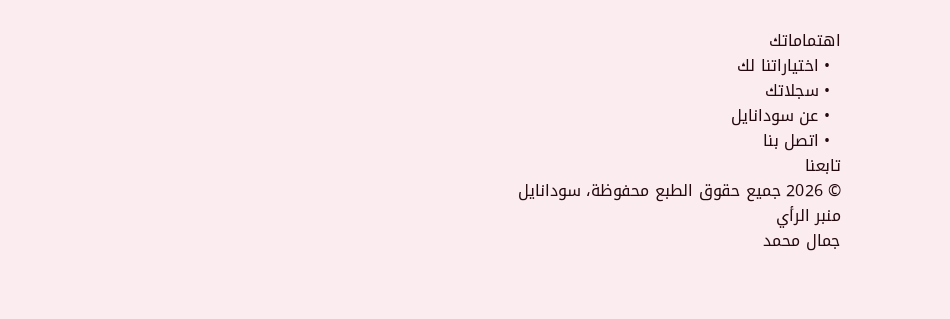اهتماماتك
  • اختياراتنا لك
  • سجلاتك
  • عن سودانايل
  • اتصل بنا
تابعنا
© 2026 جميع حقوق الطبع محفوظة، سودانايل
منبر الرأي
جمال محمد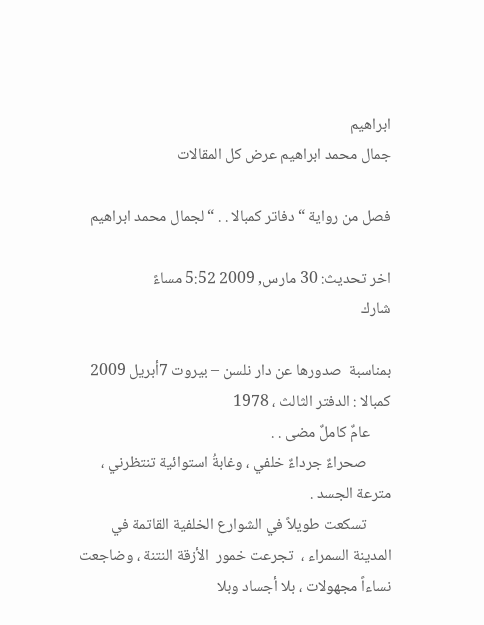ابراهيم
جمال محمد ابراهيم عرض كل المقالات

فصل من رواية “دفاتر كمبالا . . “لجمال محمد ابراهيم

اخر تحديث: 30 مارس, 2009 5:52 مساءً
شارك

بمناسبة  صدورها عن دار نلسن – بيروت 7أبريل 2009
كمبالا : الدفتر الثالث ، 1978
      عامٌ كاملٌ مضى . .
       صحراءٌ جرداءٌ خلفي ، وغابةُ استوائية تنتظرني ، مترعة الجسد .
       تسكعت طويلاً في الشوارع الخلفية القاتمة في المدينة السمراء ،  تجرعت خمور  الأزقة النتنة ، وضاجعت نساءاً مجهولات ، بلا أجساد وبلا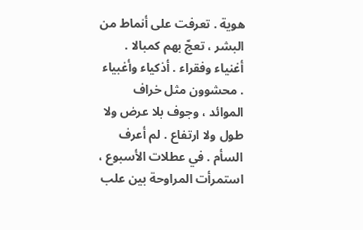هوية . تعرفت على أنماط من البشر ، تعجّ بهم كمبالا . أغنياء وفقراء . أذكياء وأغبياء . محشوون مثل خراف الموائد ، وجوف بلا عرض ولا طول ولا ارتفاع . لم أعرف السأم . في عطلات الأسبوع ، استمرأت المراوحة بين علب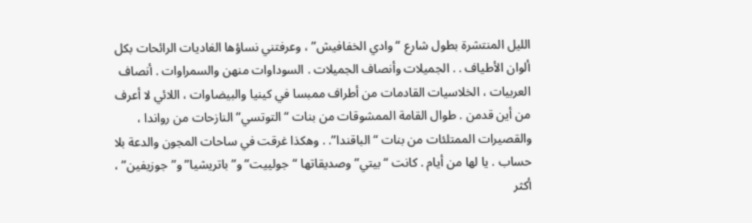الليل المنتشرة بطول شارع “وادي الخفافيش” ، وعرفتني نساؤها الغاديات الرائحات بكل ألوان الأطياف . . الجميلات وأنصاف الجميلات . السوداوات منهن والسمراوات . أنصاف العربيات ، الخلاسيات القادمات من أطراف ممبسا في كينيا والبيضاوات ، اللائي لا أعرف من أين قدمن . طوال القامة الممشوقات من بنات “التوتسي” النازحات من رواندا ، والقصيرات الممتلئات من بنات “الباقندا”. . وهكذا غرقت في ساحات المجون والدعة بلا حساب . يا لها من أيام . كانت “بيتي” وصديقاتها “جولييت” و”باتريشيا” و”جوزيفين” ،  أكثر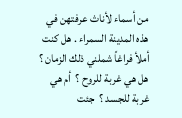من أسماء لأناث عرفتهن في هذه المدينة السمراء . هل كنت أملأ فراغاً شملني ذلك الزمان ؟ هل هي غربة للروح ؟  أم هي غربة للجسد ؟  جئت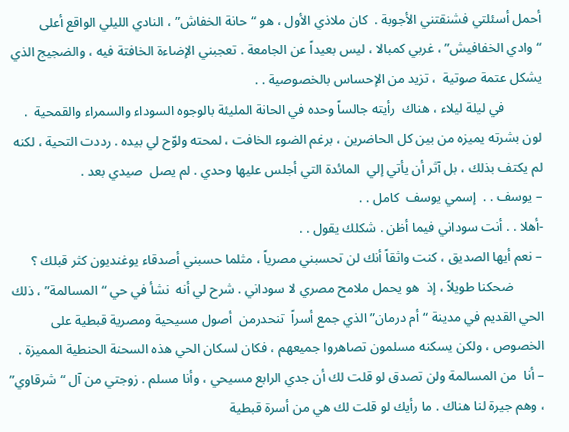أحمل أسئلتي فشنقتني الأجوبة .  كان ملاذي الأول ، هو “حانة الخفاش” ، النادي الليلي الواقع أعلى “وادي الخفافيش” ، غربي كمبالا ، ليس بعيداً عن الجامعة . تعجبني الإضاءة الخافتة فيه ، والضجيج الذي يشكل عتمة صوتية  ، تزيد من الإحساس بالخصوصية . .
           في ليلة ليلاء ، هناك  رأيته جالساً وحده في الحانة المليئة بالوجوه السوداء والسمراء والقمحية  . لون بشرته يميزه من بين كل الحاضرين ، برغم الضوء الخافت ، لمحته ولوّح لي بيده . رددت التحية ، لكنه لم يكتف بذلك ، بل آثر أن يأتي إلي  المائدة التي أجلس عليها وحدي . لم يصل  صيدي بعد .
– يوسف . .  إسمي يوسف  كامل . .
-أهلا . . أنت سوداني فيما أظن . شكلك يقول . .
– نعم أيها الصديق ، كنت واثقاً أنك لن تحسبني مصرياً ، مثلما حسبني أصدقاء يوغنديون كثر قبلك ؟
         ضحكنا طويلاً ، إذ  هو يحمل ملامح مصري لا سوداني . شرح لي أنه  نشأ في حي “المسالمة” ، ذلك الحي القديم في مدينة “أم درمان” الذي جمع أسراً  تنحدرمن  أصول مسيحية ومصرية قبطية على الخصوص ، ولكن يسكنه مسلمون تصاهروا جميعهم ، فكان لسكان الحي هذه السحنة الحنطية المميزة .
– أنا  من المسالمة ولن تصدق لو قلت لك أن جدي الرابع مسيحي ، وأنا مسلم . زوجتي من آل “شرقاوي” ، وهم جيرة لنا هناك . ما رأيك لو قلت لك هي من أسرة قبطية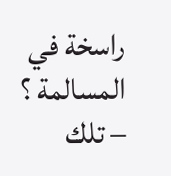راسخة في المسالمة ؟
– تلك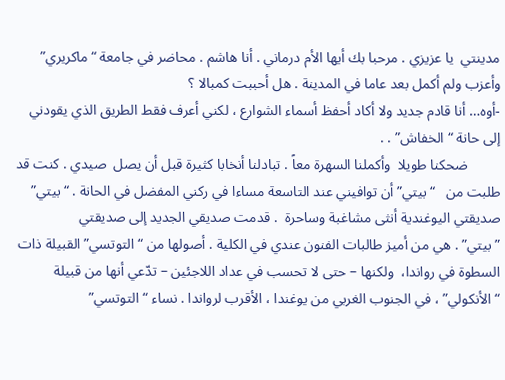مدينتي  يا عزيزي . مرحبا بك أيها الأم درماني . أنا هاشم . محاضر في جامعة “ماكريري” وأعزب ولم أكمل بعد عاما في المدينة . هل أحببت كمبالا ؟
-أوه… أنا قادم جديد ولا أكاد أحفظ أسماء الشوارع ، لكني أعرف فقط الطريق الذي يقودني إلى حانة “الخفاش” . .
         ضحكنا طويلا  وأكملنا السهرة معاً . تبادلنا أنخابا كثيرة قبل أن يصل  صيدي . كنت قد طلبت من   “بيتي” أن توافيني عند التاسعة مساءا في ركني المفضل في الحانة . “بيتي” صديقتي اليوغندية أنثى مشاغبة وساحرة  . قدمت صديقي الجديد إلى صديقتي
” بيتي” . هي من أميز طالبات الفنون عندي في الكلية . أصولها من “التوتسي” القبيلة ذات السطوة في رواندا،  ولكنها – حتى لا تحسب في عداد اللاجئين – تدّعي أنها من قبيلة “الأنكولي” ، في الجنوب الغربي من يوغندا ، الأقرب لرواندا . نساء “التوتسي”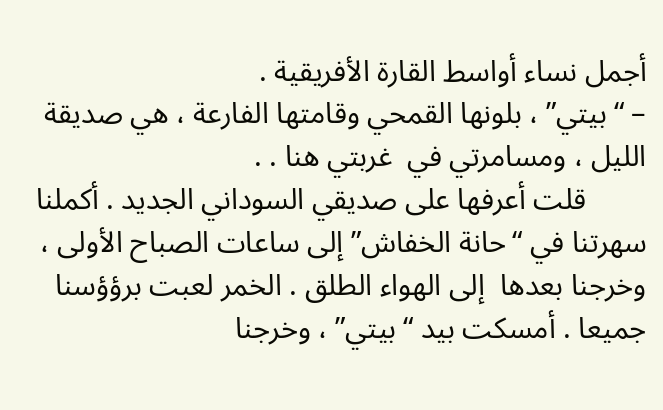أجمل نساء أواسط القارة الأفريقية .
– “بيتي” ، بلونها القمحي وقامتها الفارعة ، هي صديقة الليل ، ومسامرتي في  غربتي هنا . .
        قلت أعرفها على صديقي السوداني الجديد . أكملنا سهرتنا في “حانة الخفاش” إلى ساعات الصباح الأولى ، وخرجنا بعدها  إلى الهواء الطلق . الخمر لعبت برؤؤسنا جميعا . أمسكت بيد “بيتي” ، وخرجنا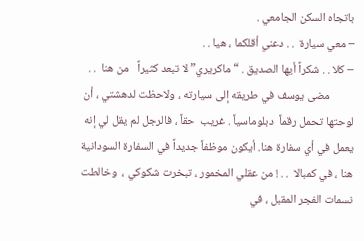باتجاه السكن الجامعي .
– معي سيارة  . . دعني أقلكما ، هيا . .
– كلا . . شكراً أيها الصديق . “ماكريري” لا تبعد كثيراً   من هنا  . .
         مضى يوسف في طريقه إلى سيارته ، ولاحظت لدهشتي ، أن لوحتها تحمل رقماً  دبلوماسياً . غريب  حقاً ، فالرجل لم يقل لي إنه يعمل في أي سفارة هنا. أيكون موظفاً جديداً في السفارة السودانية هنا ، في كمبالا  . . ! من عقلي المخمور ، تبخرت شكوكي ،  وخالطت نسمات الفجر المقبل ، في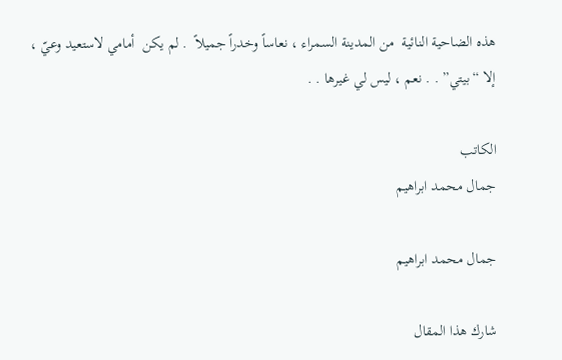هذه الضاحية النائية  من المدينة السمراء ، نعاساً وخدراً جميلاً  . لم يكن  أمامي لاستعيد وعيّ ،  إلا “بيتي” . . نعم ، ليس لي غيرها . .

الكاتب
جمال محمد ابراهيم

جمال محمد ابراهيم

شارك هذا المقال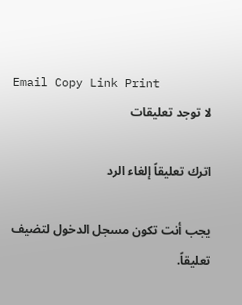Email Copy Link Print
لا توجد تعليقات

اترك تعليقاً إلغاء الرد

يجب أنت تكون مسجل الدخول لتضيف تعليقاً.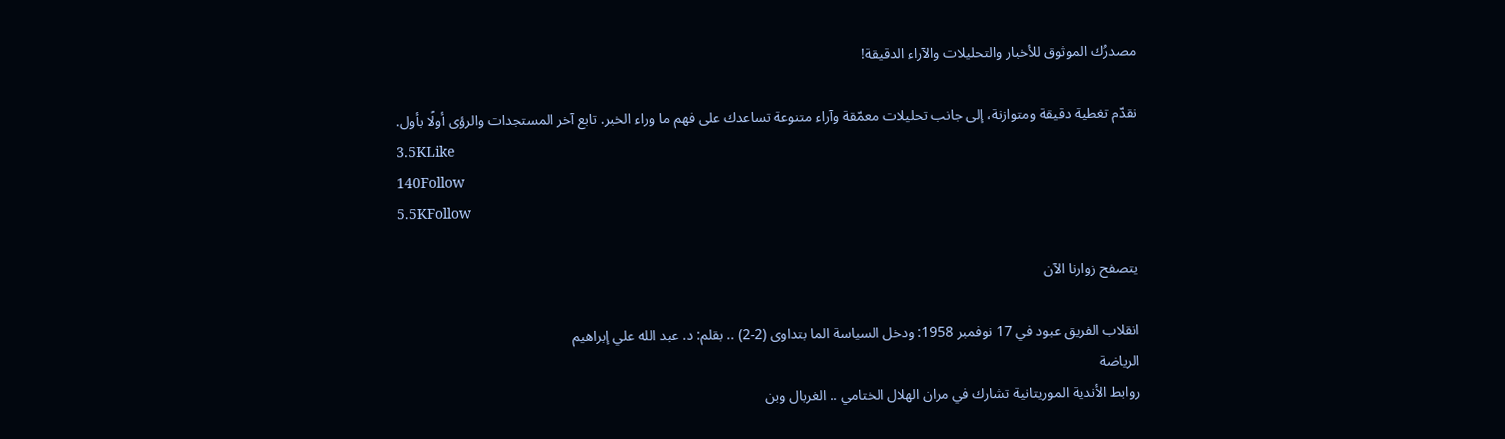مصدرُك الموثوق للأخبار والتحليلات والآراء الدقيقة!

نقدّم تغطية دقيقة ومتوازنة، إلى جانب تحليلات معمّقة وآراء متنوعة تساعدك على فهم ما وراء الخبر. تابع آخر المستجدات والرؤى أولًا بأول.
3.5KLike
140Follow
5.5KFollow

يتصفح زوارنا الآن

انقلاب الفريق عبود في 17 نوفمبر 1958: ودخل السياسة الما بتداوى (2-2) .. بقلم: د. عبد الله علي إبراهيم
الرياضة
روابط الأندية الموريتانية تشارك في مران الهلال الختامي .. الغربال وبن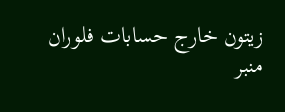زيتون خارج حسابات فلوران
منبر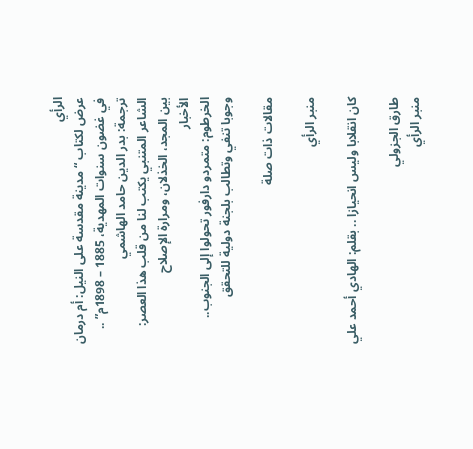الرأي
عرض لكتاب “مدينة مقدسة على النيل: أم درمان في غضون سنوات المهدية، 1885 – 1898م” .. ترجمة: بدر الدين حامد الهاشمي
الشاعر المتنبي يكتب لنا من قلب هذا العصر: بين المجد، الخذلان، ومرارة الإصلاح
الأخبار
الخرطوم: متمردو دارفور تحولوا إلى الجنوب.. وجوبا تنفي وتطالب بلجنة دولية للتحقق

مقالات ذات صلة

منبر الرأي

كان انقلابا وليس انحيازا .. بقلم: الهادي أحمد علي

طارق الجزولي
منبر الرأي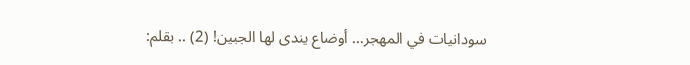سودانيات في المهجر… أوضاع يندى لها الجبين! (2) .. بقلم: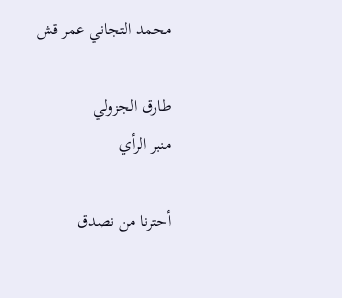محمد التجاني عمر قش

طارق الجزولي
منبر الرأي

أحترنا من نصدق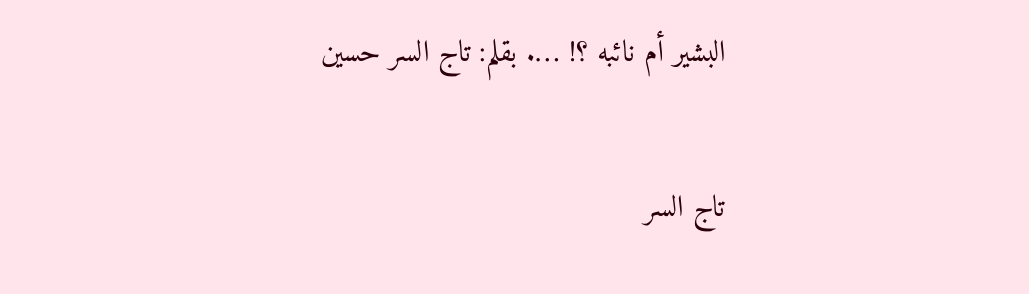البشير أم نائبه ؟! …. بقلم: تاج السر حسين

تاج السر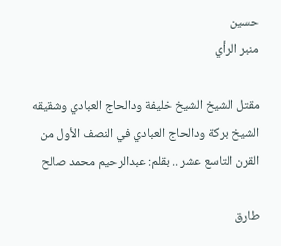حسين
منبر الرأي

مقتل الشيخ الشيخ خليفة ودالحاج العبادي وشقيقه الشيخ بركة ودالحاج العبادي في النصف الأول من القرن التاسع عشر .. بقلم: عبدالرحيم محمد صالح

طارق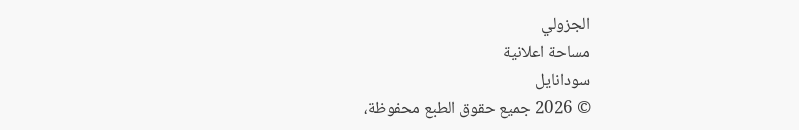الجزولي
مساحة اعلانية
سودانايل
© 2026 جميع حقوق الطبع محفوظة،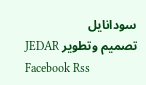سودانايل
تصميم وتطوير JEDAR
Facebook Rss